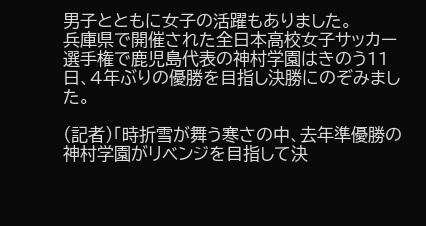男子とともに女子の活躍もありました。
兵庫県で開催された全日本高校女子サッカー選手権で鹿児島代表の神村学園はきのう11日、4年ぶりの優勝を目指し決勝にのぞみました。

(記者)「時折雪が舞う寒さの中、去年準優勝の神村学園がリベンジを目指して決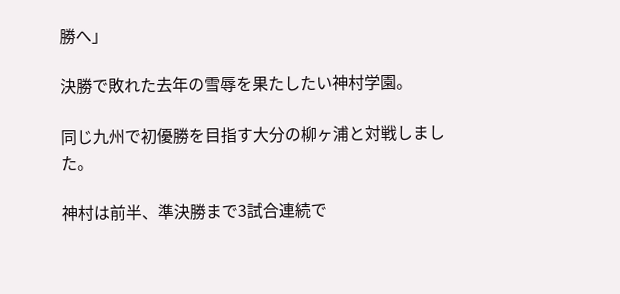勝へ」

決勝で敗れた去年の雪辱を果たしたい神村学園。

同じ九州で初優勝を目指す大分の柳ヶ浦と対戦しました。

神村は前半、準決勝まで3試合連続で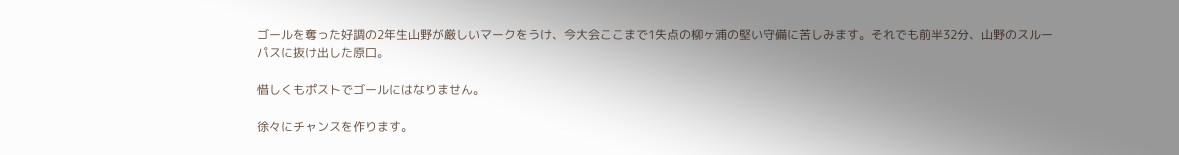ゴールを奪った好調の2年生山野が厳しいマークをうけ、今大会ここまで1失点の柳ヶ浦の堅い守備に苦しみます。それでも前半32分、山野のスルーパスに抜け出した原口。

惜しくもポストでゴールにはなりません。

徐々にチャンスを作ります。